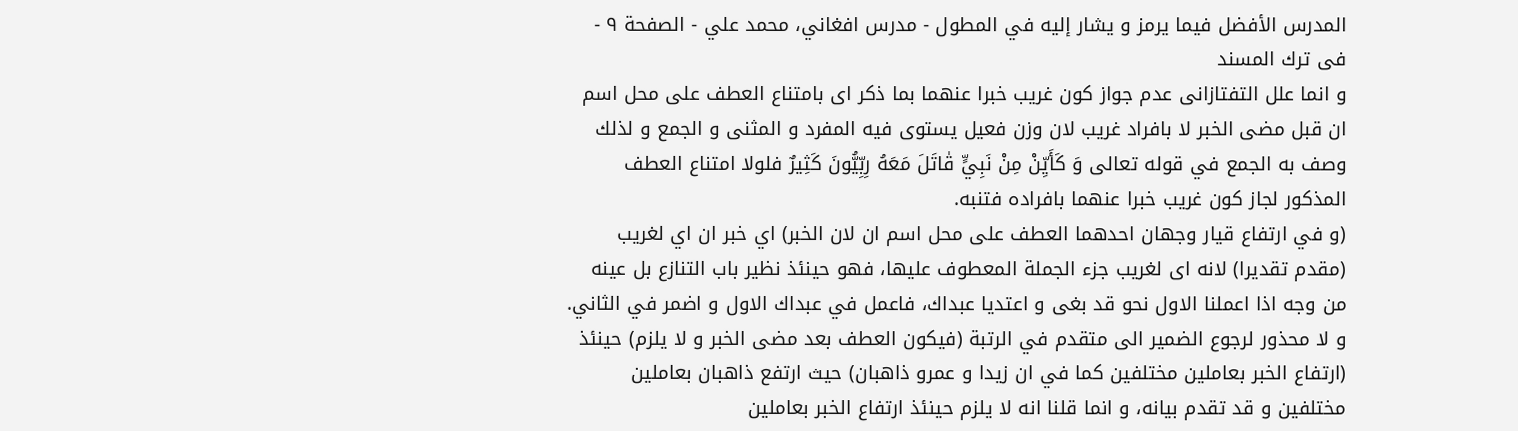المدرس الأفضل فيما يرمز و يشار إليه في المطول - مدرس افغاني، محمد علي - الصفحة ٩ - فى ترك المسند
و انما علل التفتازانى عدم جواز كون غريب خبرا عنهما بما ذكر اى بامتناع العطف على محل اسم ان قبل مضى الخبر لا بافراد غريب لان وزن فعيل يستوى فيه المفرد و المثنى و الجمع و لذلك وصف به الجمع في قوله تعالى وَ كَأَيِّنْ مِنْ نَبِيٍّ قٰاتَلَ مَعَهُ رِبِّيُّونَ كَثِيرٌ فلولا امتناع العطف المذكور لجاز كون غريب خبرا عنهما بافراده فتنبه.
(و في ارتفاع قيار وجهان احدهما العطف على محل اسم ان لان الخبر) اي خبر ان اي لغريب (مقدم تقديرا) لانه اى لغريب جزء الجملة المعطوف عليها، فهو حينئذ نظير باب التنازع بل عينه من وجه اذا اعملنا الاول نحو قد بغى و اعتديا عبداك، فاعمل في عبداك الاول و اضمر في الثاني.
و لا محذور لرجوع الضمير الى متقدم في الرتبة (فيكون العطف بعد مضى الخبر و لا يلزم) حينئذ (ارتفاع الخبر بعاملين مختلفين كما في ان زيدا و عمرو ذاهبان) حيث ارتفع ذاهبان بعاملين مختلفين و قد تقدم بيانه، و انما قلنا انه لا يلزم حينئذ ارتفاع الخبر بعاملين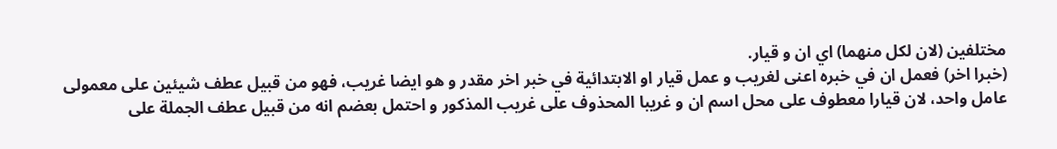مختلفين (لان لكل منهما) اي ان و قيار.
(خبرا اخر) فعمل ان في خبره اعنى لغريب و عمل قيار او الابتدائية في خبر اخر مقدر و هو ايضا غريب، فهو من قبيل عطف شيئين على معمولى عامل واحد، لان قيارا معطوف على محل اسم ان و غريبا المحذوف على غريب المذكور و احتمل بعضم انه من قبيل عطف الجملة على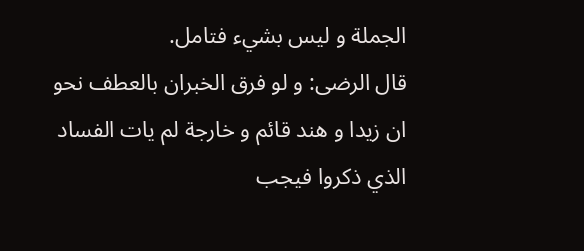الجملة و ليس بشيء فتامل.
قال الرضى: و لو فرق الخبران بالعطف نحو ان زيدا و هند قائم و خارجة لم يات الفساد الذي ذكروا فيجب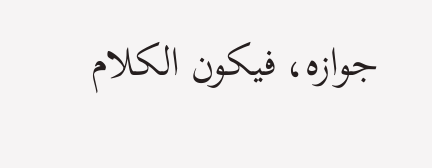جوازه، فيكون الكلام